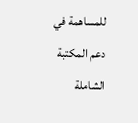للمساهمة في دعم المكتبة الشاملة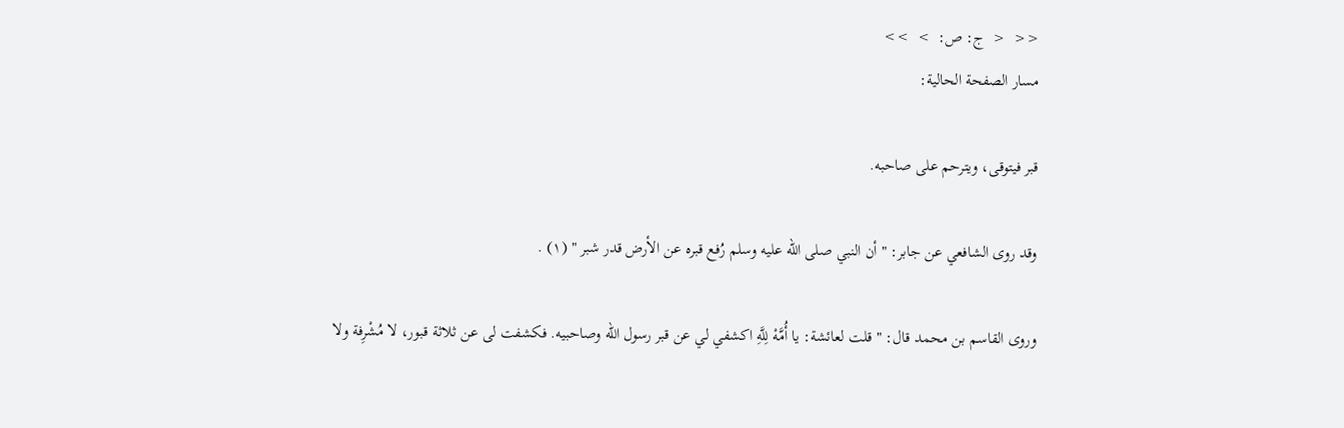<<  <  ج: ص:  >  >>
مسار الصفحة الحالية:

قبر فيتوقى، ويترحم على صاحبه.

وقد روى الشافعي عن جابر: " أن النبي صلى الله عليه وسلم رُفع قبره عن الأرض قدر شبر " (١) .

وروى القاسم بن محمد قال: " قلت لعائشة: يا أُمَّهْ لِلَّهِ اكشفي لي عن قبر رسول الله وصاحبيه. فكشفت لى عن ثلاثة قبور، لا مُشْرِفة ولا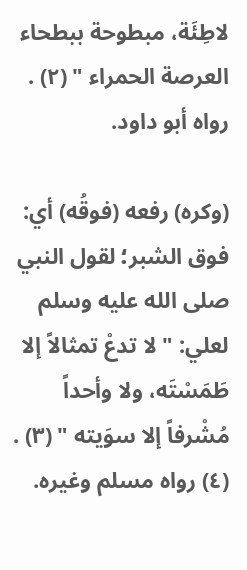لاطِئَة، مبطوحة ببطحاء العرصة الحمراء " (٢) . رواه أبو داود.

(وكره) رفعه (فوقُه) أي: فوق الشبر؛ لقول النبي صلى الله عليه وسلم لعلي: " لا تدعْ تمثالاً إلا طَمَسْتَه، ولا وأحداً مُشْرفاً إلا سوَيته " (٣) . (٤) رواه مسلم وغيره.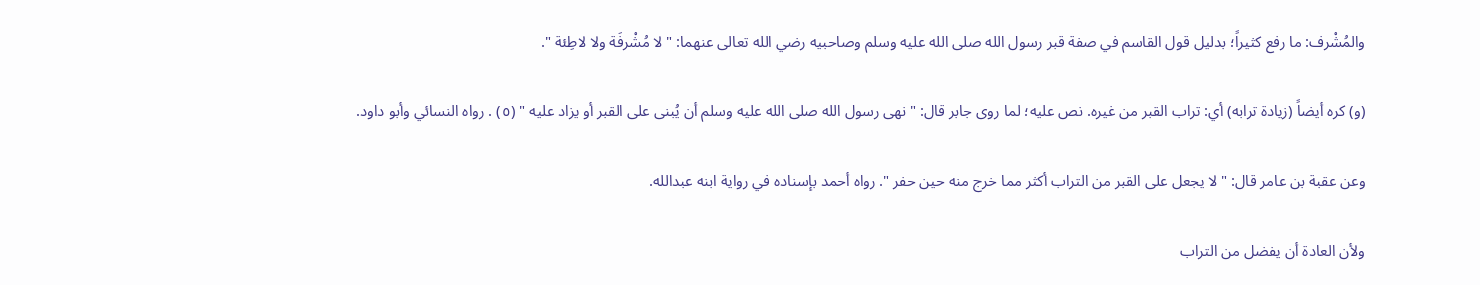والمُشْرف: ما رفع كثيراً؛ بدليل قول القاسم في صفة قبر رسول الله صلى الله عليه وسلم وصاحبيه رضي الله تعالى عنهما: " لا مُشْرفَة ولا لاطِئة ".

(و) كره أيضاً (زيادة ترابه) أي: تراب القبر من غيره. نص عليه؛ لما روى جابر قال: " نهى رسول الله صلى الله عليه وسلم أن يُبنى على القبر أو يزاد عليه " (٥) . رواه النسائي وأبو داود.

وعن عقبة بن عامر قال: " لا يجعل على القبر من التراب أكثر مما خرج منه حين حفر ". رواه أحمد بإسناده في رواية ابنه عبدالله.

ولأن العادة أن يفضل من التراب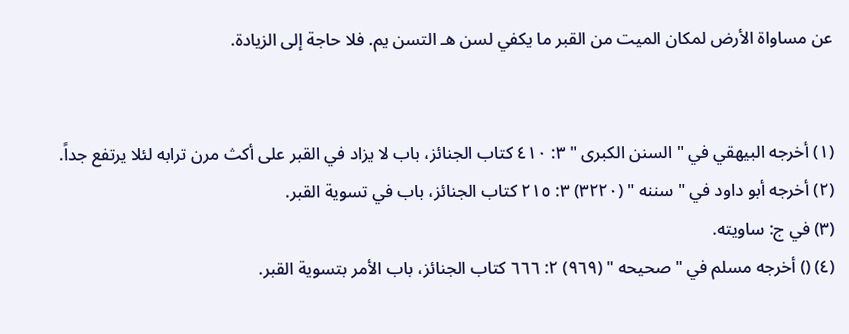عن مساواة الأرض لمكان الميت من القبر ما يكفي لسن هـ التسن يم. فلا حاجة إلى الزيادة.


(١) أخرجه البيهقي في " السنن الكبرى " ٣: ٤١٠ كتاب الجنائز، باب لا يزاد في القبر على أكث مرن ترابه لئلا يرتفع جداً.
(٢) أخرجه أبو داود في " سننه " (٣٢٢٠) ٣: ٢١٥ كتاب الجنائز، باب في تسوية القبر.
(٣) في ج: ساويته.
(٤) () أخرجه مسلم في " صحيحه " (٩٦٩) ٢: ٦٦٦ كتاب الجنائز، باب الأمر بتسوية القبر.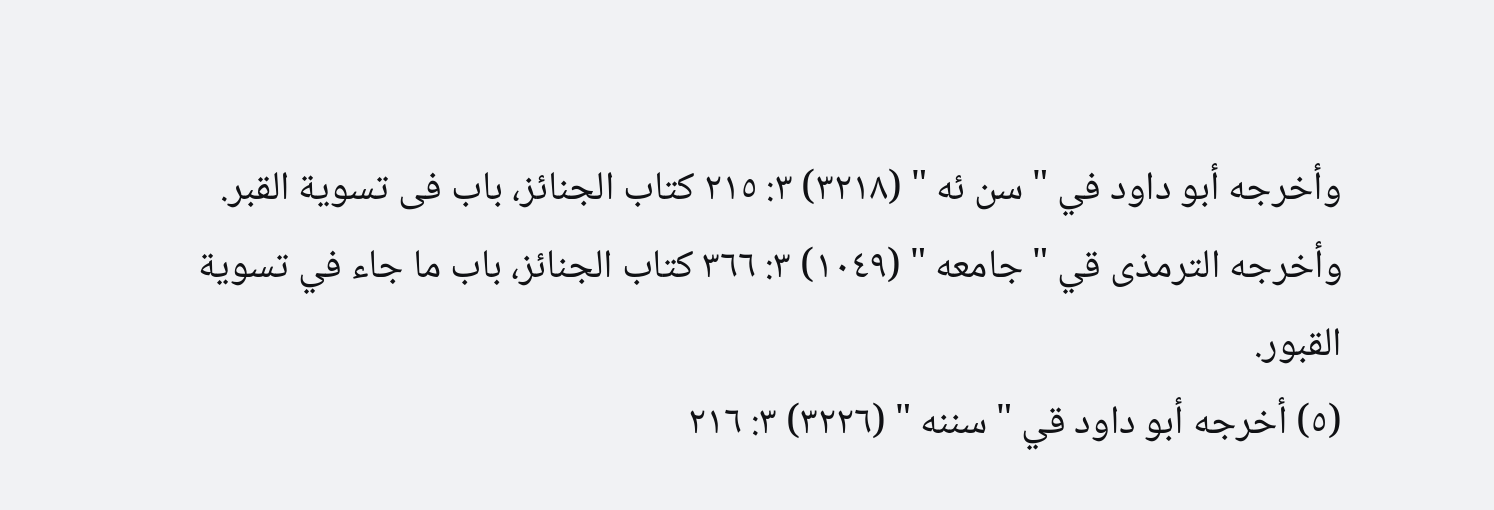وأخرجه أبو داود في " سن ئه " (٣٢١٨) ٣: ٢١٥ كتاب الجنائز، باب فى تسوية القبر.
وأخرجه الترمذى قي " جامعه " (١٠٤٩) ٣: ٣٦٦ كتاب الجنائز، باب ما جاء في تسوية القبور.
(٥) أخرجه أبو داود قي " سننه " (٣٢٢٦) ٣: ٢١٦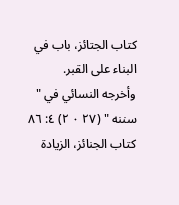كتاب الجتائز، باب في البناء على القبر.
وأخرجه النسائي في " سننه " (٢٧ ٠ ٢) ٤: ٨٦ كتاب الجنائز، الزيادة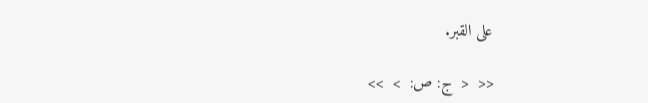على القبر.

<<  <  ج: ص:  >  >>